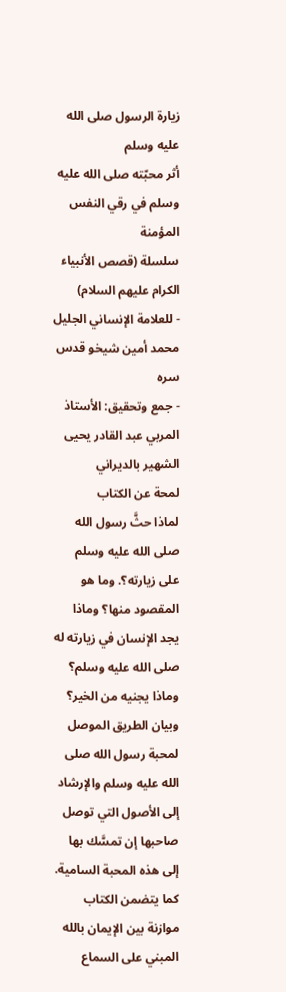زيارة الرسول صلى الله عليه وسلم
أثر محبّته صلى الله عليه وسلم في رقي النفس المؤمنة
سلسلة (قصص الأنبياء الكرام عليهم السلام)
- للعلامة الإنساني الجليل محمد أمين شيخو قدس سره
- جمع وتحقيق: الأستاذ المربي عبد القادر يحيى الشهير بالديراني
لمحة عن الكتاب
لماذا حثَّ رسول الله صلى الله عليه وسلم على زيارته؟. وما هو المقصود منها؟ وماذا يجد الإنسان في زيارته له صلى الله عليه وسلم؟ وماذا يجنيه من الخير؟
وبيان الطريق الموصل لمحبة رسول الله صلى الله عليه وسلم والإرشاد إلى الأصول التي توصل صاحبها إن تمسَّك بها إلى هذه المحبة السامية.
كما يتضمن الكتاب موازنة بين الإيمان بالله المبني على السماع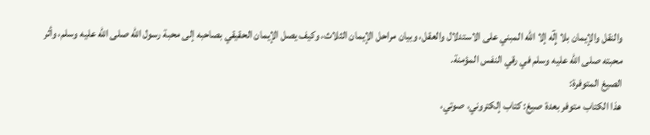والنقل والإيمان بلا إِلٓه إلا الله المبني على الاستدلال والعقل، وبيان مراحل الإيمان الثلاث، وكيف يصل الإيمان الحقيقي بصاحبه إلى محبة رسول الله صلى الله عليه وسلم، وأثر محبته صلى الله عليه وسلم في رقي النفس المؤمنة.
الصيغ المتوفرة:
هذا الكتاب متوفر بعدة صيغ: كتاب إلكتروني، صوتي،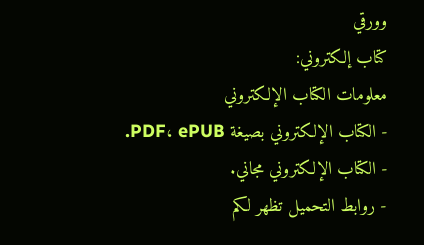وورقي
كتاب إلكتروني:
معلومات الكتاب الإلكتروني
- الكتاب الإلكتروني بصيغة PDF، ePUB.
- الكتاب الإلكتروني مجاني.
- روابط التحميل تظهر لكم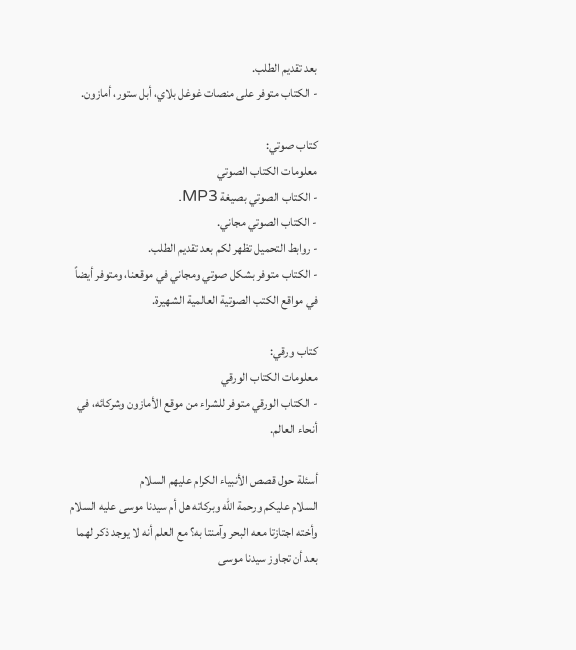بعد تقديم الطلب.
- الكتاب متوفر على منصات غوغل بلاي، أبل ستور، أمازون.

كتاب صوتي:
معلومات الكتاب الصوتي
- الكتاب الصوتي بصيغة MP3.
- الكتاب الصوتي مجاني.
- روابط التحميل تظهر لكم بعد تقديم الطلب.
- الكتاب متوفر بشكل صوتي ومجاني في موقعنا، ومتوفر أيضاً في مواقع الكتب الصوتية العالمية الشهيرة.

كتاب ورقي:
معلومات الكتاب الورقي
- الكتاب الورقي متوفر للشراء من موقع الأمازون وشركائه، في أنحاء العالم.

أسئلة حول قصص الأنبياء الكرام عليهم السلام
السلام عليكم ورحمة الله وبركاته هل أم سيدنا موسى عليه السلام وأخته اجتازتا معه البحر وآمنتا به؟ مع العلم أنه لا يوجد ذكر لهما بعد أن تجاوز سيدنا موسى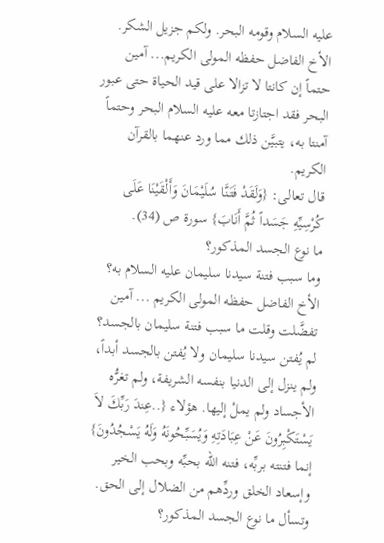عليه السلام وقومه البحر. ولكم جزيل الشكر.
الأخ الفاضل حفظه المولى الكريم... آمين حتماً إن كانتا لا تزالا على قيد الحياة حتى عبور البحر فقد اجتازتا معه عليه السلام البحر وحتماً آمنتا به، يتبيَّن ذلك مما ورد عنهما بالقرآن الكريم.
قال تعالى: {وَلَقَدْ فَتَنَّا سُلَيْمَانَ وَأَلْقَيْنَا عَلَى كُرْسِيِّهِ جَسَداً ثُمَّ أَنَابَ} سورة ص (34).
ما نوع الجسد المذكور؟
وما سبب فتنة سيدنا سليمان عليه السلام به؟
الأخ الفاضل حفظه المولى الكريم ... آمين
تفضَّلت وقلت ما سبب فتنة سليمان بالجسد؟
لم يُفتن سيدنا سليمان ولا يُفتن بالجسد أبداً، ولم ينزل إلى الدنيا بنفسه الشريفة، ولم تغرُّه الأجساد ولم يملْ إليها. هؤلاء {..عِندَ رَبِّكَ لاَ يَسْتَكْبِرُونَ عَنْ عِبَادَتِهِ وَيُسَبِّحُونَهُ وَلَهُ يَسْجُدُونَ} إنما فتنته بربِّه، فتنه الله بحبِّه وبحب الخير وإسعاد الخلق وردِّهم من الضلال إلى الحق.
وتسأل ما نوع الجسد المذكور؟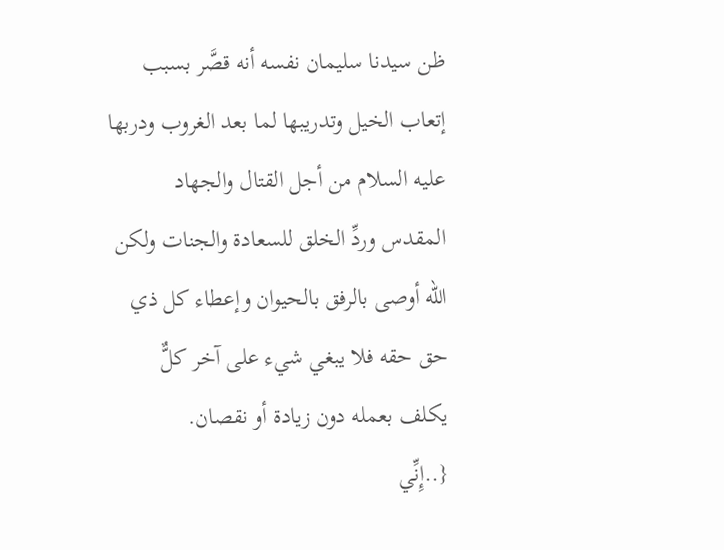ظن سيدنا سليمان نفسه أنه قصَّر بسبب إتعاب الخيل وتدريبها لما بعد الغروب ودربها عليه السلام من أجل القتال والجهاد المقدس وردِّ الخلق للسعادة والجنات ولكن الله أوصى بالرفق بالحيوان وإعطاء كل ذي حق حقه فلا يبغي شيء على آخر كلٌّ يكلف بعمله دون زيادة أو نقصان.
{..إِنِّي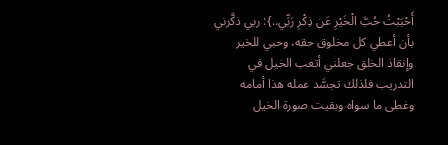أَحْبَبْتُ حُبَّ الْخَيْرِ عَن ذِكْرِ رَبِّي..}: ربي ذكَّرني بأن أعطي كل مخلوق حقه، وحبي للخير وإنقاذ الخلق جعلني أتعب الخيل في التدريب فلذلك تجسَّد عمله هذا أمامه وغطى ما سواه وبقيت صورة الخيل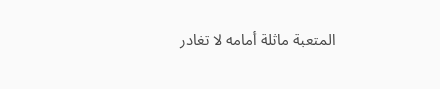المتعبة ماثلة أمامه لا تغادر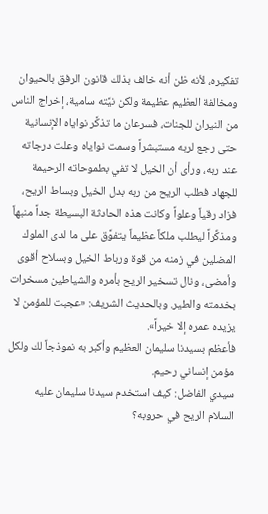تفكيره، لأنه ظن أنه خالف بذلك قانون الرفق بالحيوان ومخالفة العظيم عظيمة ولكن نيَّته سامية، إخراج الناس من النيران للجنات، فسرعان ما تذكَّر نواياه الإنسانية حتى رجع لربه مستبشراً وسمت نواياه وعلت درجاته عند ربه، ورأى أن الخيل لا تفي بطموحاته الرحيمة للجهاد فطلب الريح من ربه بدل الخيل وبساط الريح، فزاد رقياً وعلواً وكانت هذه الحادثة البسيطة جداً منبهاً ومذكِّراً ليطلب ملكاً عظيماً يتفوَّق على ما لدى الملوك المضلين في زمنه من قوة ورباط الخيل وبسلاح أقوى وأمضى، ونال تسخير الريح بأمره والشياطين مسخرات بخدمته والطير. وبالحديث الشريف: «عجبت للمؤمن لا يزيده عمره إلا خيراً».
فأعظم بسيدنا سليمان العظيم وأكبر به نموذجاً لك ولكل مؤمن إنساني رحيم.
سيدي الفاضل: كيف استخدم سيدنا سليمان عليه السلام الريح في حروبه؟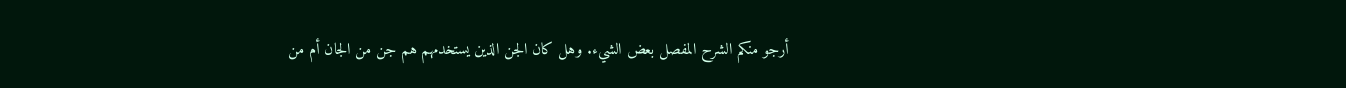أرجو منكم الشرح المفصل بعض الشيء. وهل كان الجن الذين يستخدمهم هم جن من الجان أم من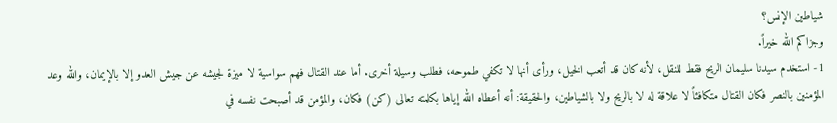شياطين الإنس؟
وجزاكم الله خيراً.
1- استخدم سيدنا سليمان الريح فقط للنقل، لأنه كان قد أتعب الخيل، ورأى أنها لا تكفي طموحه، فطلب وسيلة أخرى. أما عند القتال فهم سواسية لا ميزة لجيشه عن جيش العدو إلا بالإيمان، والله وعد المؤمنين بالنصر فكان القتال متكافئاً لا علاقة له لا بالريح ولا بالشياطين، والحقيقة: أنه أعطاه الله إياها بكلمته تعالى (كن) فكان، والمؤمن قد أصبحت نفسه في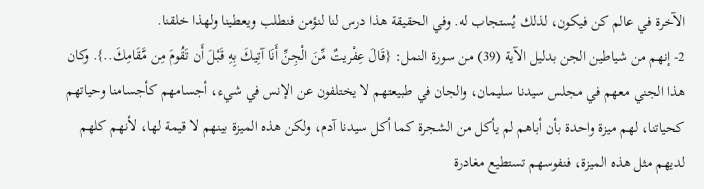الآخرة في عالم كن فيكون، لذلك يُستجاب له. وفي الحقيقة هذا درس لنا لنؤمن فنطلب ويعطينا ولهذا خلقنا.
2- إنهم من شياطين الجن بدليل الآية (39) من سورة النمل: {قَالَ عِفْريتٌ مِّنَ الْجِنِّ أَنَا آتِيكَ بِهِ قَبْلَ أَن تَقُومَ مِن مَّقَامِكَ..}. وكان هذا الجني معهم في مجلس سيدنا سليمان، والجان في طبيعتهم لا يختلفون عن الإنس في شيء، أجسامهم كأجسامنا وحياتهم كحياتنا، لهم ميزة واحدة بأن أباهم لم يأكل من الشجرة كما أكل سيدنا آدم، ولكن هذه الميزة بينهم لا قيمة لها، لأنهم كلهم لديهم مثل هذه الميزة، فنفوسهم تستطيع مغادرة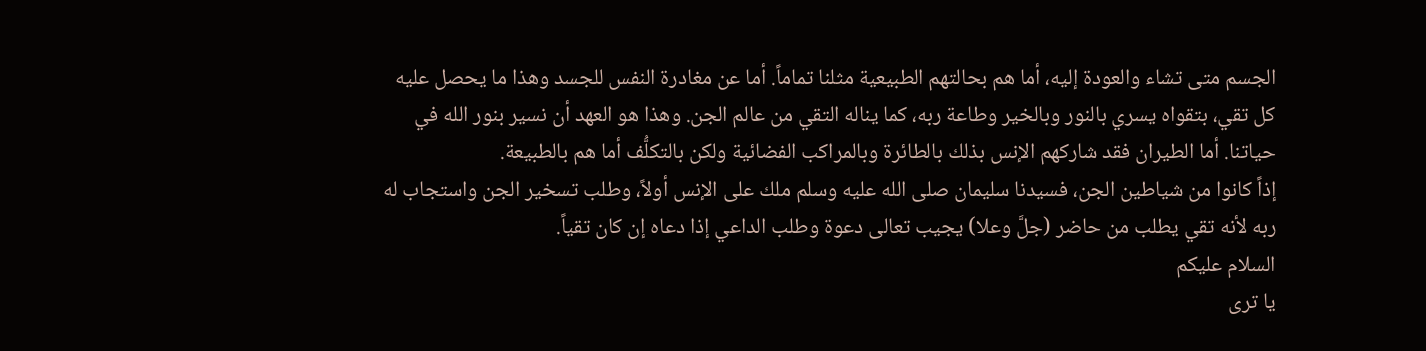الجسم متى تشاء والعودة إليه، أما هم بحالتهم الطبيعية مثلنا تماماً. أما عن مغادرة النفس للجسد وهذا ما يحصل عليه كل تقي، بتقواه يسري بالنور وبالخير وطاعة ربه، كما يناله التقي من عالم الجن. وهذا هو العهد أن نسير بنور الله في حياتنا. أما الطيران فقد شاركهم الإنس بذلك بالطائرة وبالمراكب الفضائية ولكن بالتكلُّف أما هم بالطبيعة.
إذاً كانوا من شياطين الجن، فسيدنا سليمان صلى الله عليه وسلم ملك على الإنس أولاً، وطلب تسخير الجن واستجاب له ربه لأنه تقي يطلب من حاضر (جلَّ وعلا) يجيب تعالى دعوة وطلب الداعي إذا دعاه إن كان تقياً.
السلام عليكم
يا ترى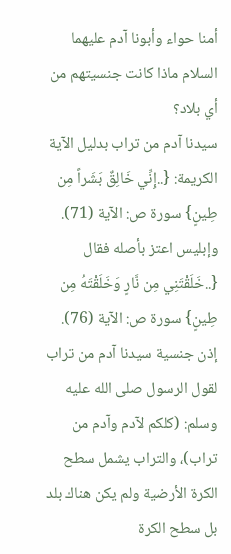أمنا حواء وأبونا آدم عليهما السلام ماذا كانت جنسيتهم من أي بلاد؟
سيدنا آدم من تراب بدليل الآية الكريمة: {..إِنِّي خَالِقٌ بَشَراً مِن طِينٍ} سورة ص: الآية (71). وإبليس اعتز بأصله فقال {..خَلَقْتَنِي مِن نَّارٍ وَخَلَقْتَهُ مِن طِينٍ} سورة ص: الآية (76).
إذن جنسية سيدنا آدم من تراب لقول الرسول صلى الله عليه وسلم: (كلكم لآدم وآدم من تراب)، والتراب يشمل سطح الكرة الأرضية ولم يكن هناك بلد بل سطح الكرة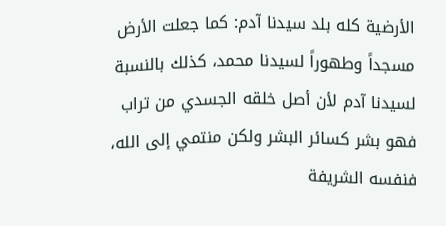الأرضية كله بلد سيدنا آدم: كما جعلت الأرض مسجداً وطهوراً لسيدنا محمد، كذلك بالنسبة لسيدنا آدم لأن أصل خلقه الجسدي من تراب فهو بشر كسائر البشر ولكن منتمي إلى الله، فنفسه الشريفة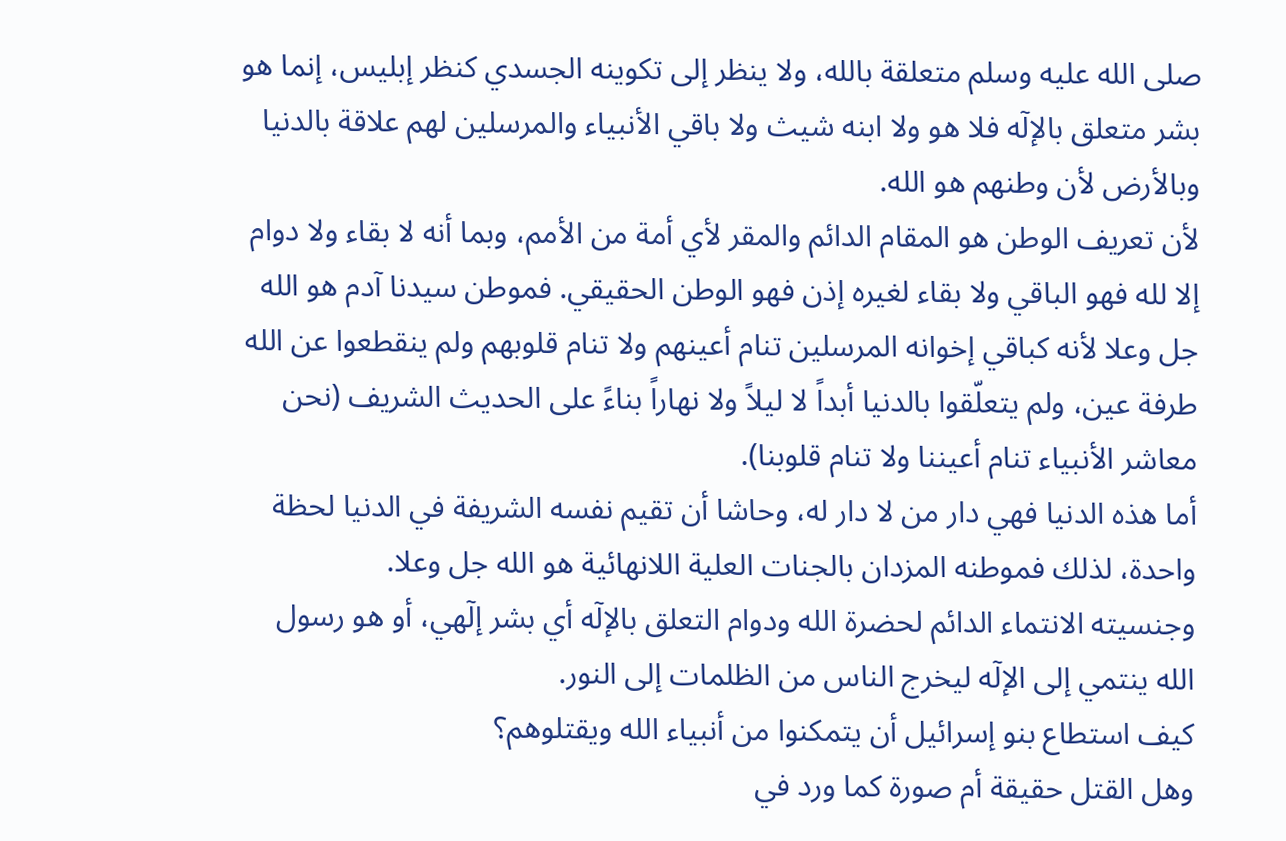صلى الله عليه وسلم متعلقة بالله، ولا ينظر إلى تكوينه الجسدي كنظر إبليس، إنما هو بشر متعلق بالإلۤه فلا هو ولا ابنه شيث ولا باقي الأنبياء والمرسلين لهم علاقة بالدنيا وبالأرض لأن وطنهم هو الله.
لأن تعريف الوطن هو المقام الدائم والمقر لأي أمة من الأمم، وبما أنه لا بقاء ولا دوام إلا لله فهو الباقي ولا بقاء لغيره إذن فهو الوطن الحقيقي. فموطن سيدنا آدم هو الله جل وعلا لأنه كباقي إخوانه المرسلين تنام أعينهم ولا تنام قلوبهم ولم ينقطعوا عن الله طرفة عين، ولم يتعلّقوا بالدنيا أبداً لا ليلاً ولا نهاراً بناءً على الحديث الشريف (نحن معاشر الأنبياء تنام أعيننا ولا تنام قلوبنا).
أما هذه الدنيا فهي دار من لا دار له، وحاشا أن تقيم نفسه الشريفة في الدنيا لحظة واحدة، لذلك فموطنه المزدان بالجنات العلية اللانهائية هو الله جل وعلا.
وجنسيته الانتماء الدائم لحضرة الله ودوام التعلق بالإلۤه أي بشر إلۤهي، أو هو رسول الله ينتمي إلى الإلۤه ليخرج الناس من الظلمات إلى النور.
كيف استطاع بنو إسرائيل أن يتمكنوا من أنبياء الله ويقتلوهم؟
وهل القتل حقيقة أم صورة كما ورد في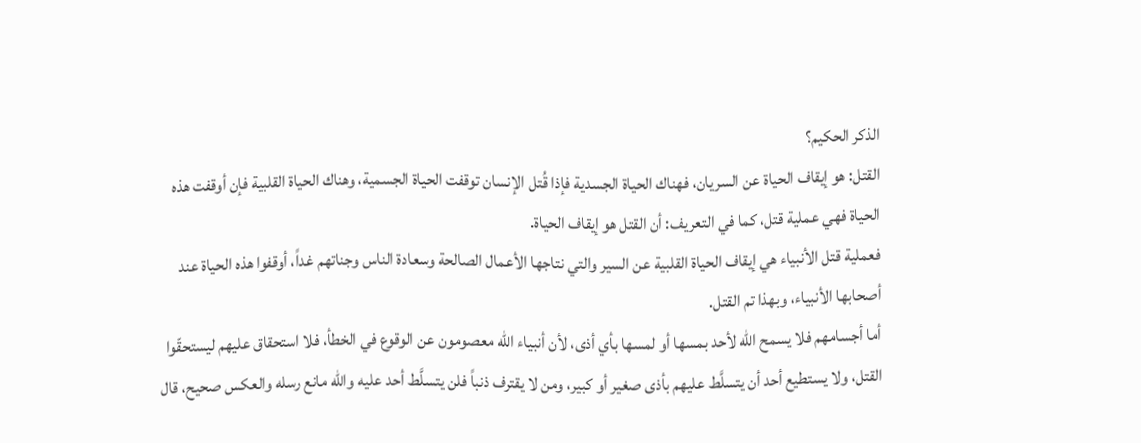الذكر الحكيم؟
القتل: هو إيقاف الحياة عن السريان، فهناك الحياة الجسدية فإذا قُتل الإنسان توقفت الحياة الجسمية، وهناك الحياة القلبية فإن أوقفت هذه الحياة فهي عملية قتل، كما في التعريف: أن القتل هو إيقاف الحياة.
فعملية قتل الأنبياء هي إيقاف الحياة القلبية عن السير والتي نتاجها الأعمال الصالحة وسعادة الناس وجناتهم غداً، أوقفوا هذه الحياة عند أصحابها الأنبياء، وبهذا تم القتل.
أما أجسامهم فلا يسمح الله لأحد بمسها أو لمسها بأي أذى، لأن أنبياء الله معصومون عن الوقوع في الخطأ، فلا استحقاق عليهم ليستحقّوا القتل، ولا يستطيع أحد أن يتسلَّط عليهم بأذى صغير أو كبير، ومن لا يقترف ذنباً فلن يتسلَّط أحد عليه والله مانع رسله والعكس صحيح، قال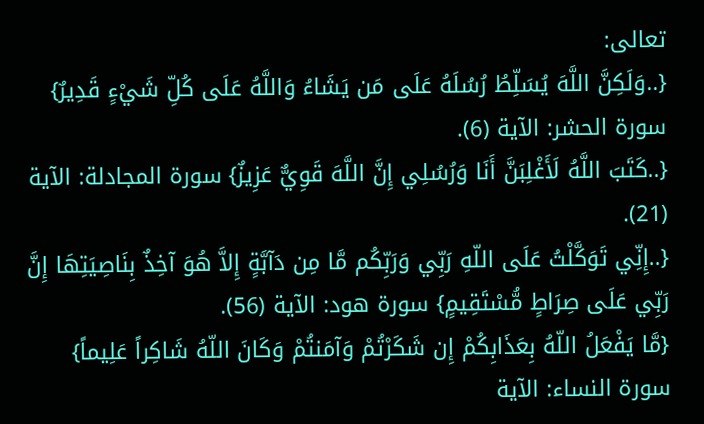تعالى:
{..وَلَكِنَّ اللَّهَ يُسَلِّطُ رُسُلَهُ عَلَى مَن يَشَاءُ وَاللَّهُ عَلَى كُلِّ شَيْءٍ قَدِيرٌ} سورة الحشر: الآية (6).
{..كَتَبَ اللَّهُ لَأَغْلِبَنَّ أَنَا وَرُسُلِي إِنَّ اللَّهَ قَوِيٌّ عَزِيزٌ} سورة المجادلة: الآية (21).
{..إِنِّي تَوَكَّلْتُ عَلَى اللّهِ رَبِّي وَرَبِّكُم مَّا مِن دَآبَّةٍ إِلاَّ هُوَ آخِذٌ بِنَاصِيَتِهَا إِنَّ رَبِّي عَلَى صِرَاطٍ مُّسْتَقِيمٍ} سورة هود: الآية (56).
{مَّا يَفْعَلُ اللّهُ بِعَذَابِكُمْ إِن شَكَرْتُمْ وَآمَنتُمْ وَكَانَ اللّهُ شَاكِراً عَلِيماً} سورة النساء: الآية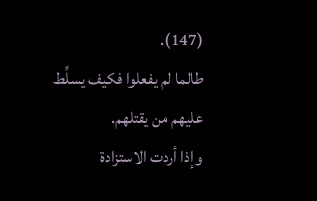(147).
طالما لم يفعلوا فكيف يسلِّط عليهم من يقتلهم.
وإذا أردت الاستزادة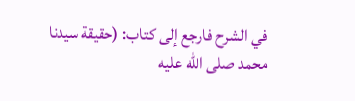في الشرح فارجع إلى كتاب: (حقيقة سيدنا محمد صلى الله عليه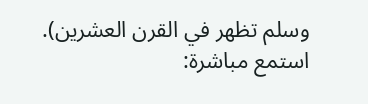وسلم تظهر في القرن العشرين).
استمع مباشرة: